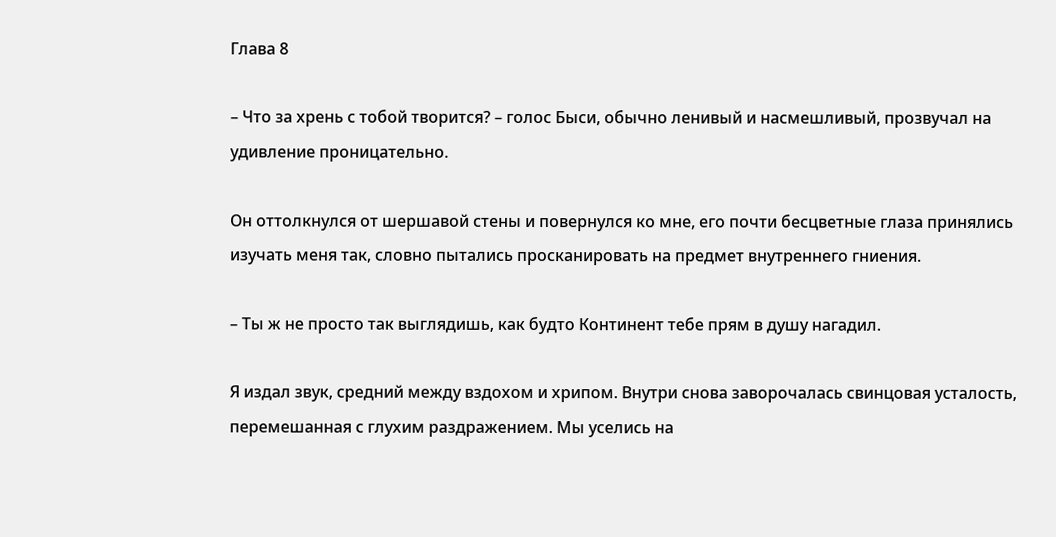Глава 8

– Что за хрень с тобой творится? – голос Быси, обычно ленивый и насмешливый, прозвучал на удивление проницательно.

Он оттолкнулся от шершавой стены и повернулся ко мне, его почти бесцветные глаза принялись изучать меня так, словно пытались просканировать на предмет внутреннего гниения.

– Ты ж не просто так выглядишь, как будто Континент тебе прям в душу нагадил.

Я издал звук, средний между вздохом и хрипом. Внутри снова заворочалась свинцовая усталость, перемешанная с глухим раздражением. Мы уселись на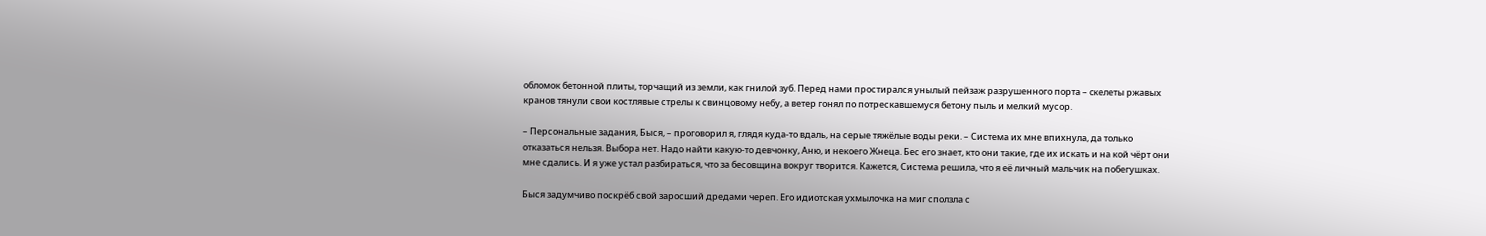обломок бетонной плиты, торчащий из земли, как гнилой зуб. Перед нами простирался унылый пейзаж разрушенного порта – cкелеты ржавых кранов тянули свои костлявые стрелы к свинцовому небу, а ветер гонял по потрескавшемуся бетону пыль и мелкий мусор.

– Персональные задания, Быся, – проговорил я, глядя куда-то вдаль, на серые тяжёлые воды реки. – Система их мне впихнула, да только отказаться нельзя. Выбора нет. Надо найти какую-то девчонку, Аню, и некоего Жнеца. Бес его знает, кто они такие, где их искать и на кой чёрт они мне сдались. И я уже устал разбираться, что за бесовщина вокруг творится. Кажется, Система решила, что я её личный мальчик на побегушках.

Быся задумчиво поскрёб свой заросший дредами череп. Его идиотская ухмылочка на миг сползла с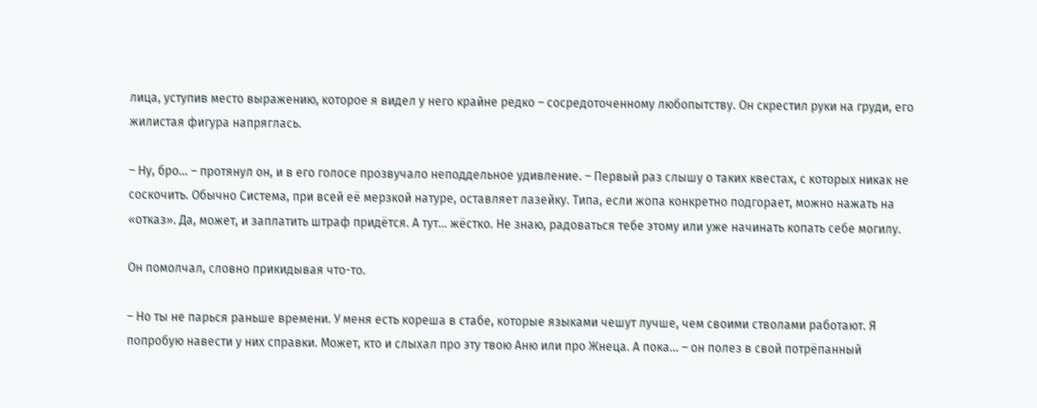лица, уступив место выражению, которое я видел у него крайне редко – сосредоточенному любопытству. Он скрестил руки на груди, его жилистая фигура напряглась.

– Ну, бро… – протянул он, и в его голосе прозвучало неподдельное удивление. – Первый раз слышу о таких квестах, с которых никак не соскочить. Обычно Система, при всей её мерзкой натуре, оставляет лазейку. Типа, если жопа конкретно подгорает, можно нажать на «отказ». Да, может, и заплатить штраф придётся. А тут… жёстко. Не знаю, радоваться тебе этому или уже начинать копать себе могилу.

Он помолчал, словно прикидывая что-то.

– Но ты не парься раньше времени. У меня есть кореша в стабе, которые языками чешут лучше, чем своими стволами работают. Я попробую навести у них справки. Может, кто и слыхал про эту твою Аню или про Жнеца. А пока… – он полез в свой потрёпанный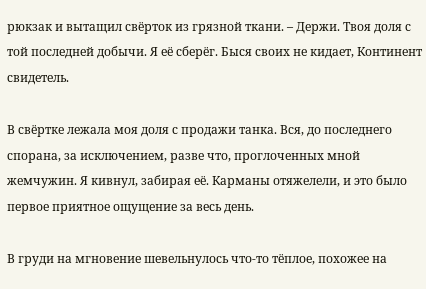рюкзак и вытащил свёрток из грязной ткани. – Держи. Твоя доля с той последней добычи. Я её сберёг. Быся своих не кидает, Континент свидетель.

В свёртке лежала моя доля с продажи танка. Вся, до последнего спорана, за исключением, разве что, проглоченных мной жемчужин. Я кивнул, забирая её. Карманы отяжелели, и это было первое приятное ощущение за весь день.

В груди на мгновение шевельнулось что-то тёплое, похожее на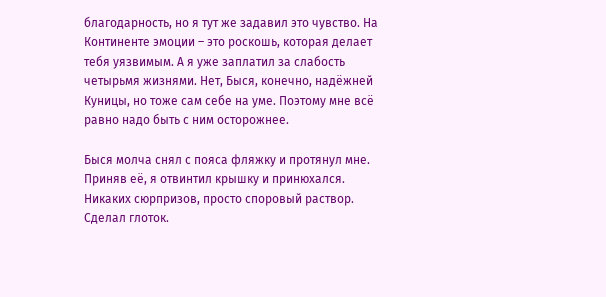благодарность, но я тут же задавил это чувство. На Континенте эмоции – это роскошь, которая делает тебя уязвимым. А я уже заплатил за слабость четырьмя жизнями. Нет, Быся, конечно, надёжней Куницы, но тоже сам себе на уме. Поэтому мне всё равно надо быть с ним осторожнее.

Быся молча снял с пояса фляжку и протянул мне. Приняв её, я отвинтил крышку и принюхался. Никаких сюрпризов, просто споровый раствор. Сделал глоток.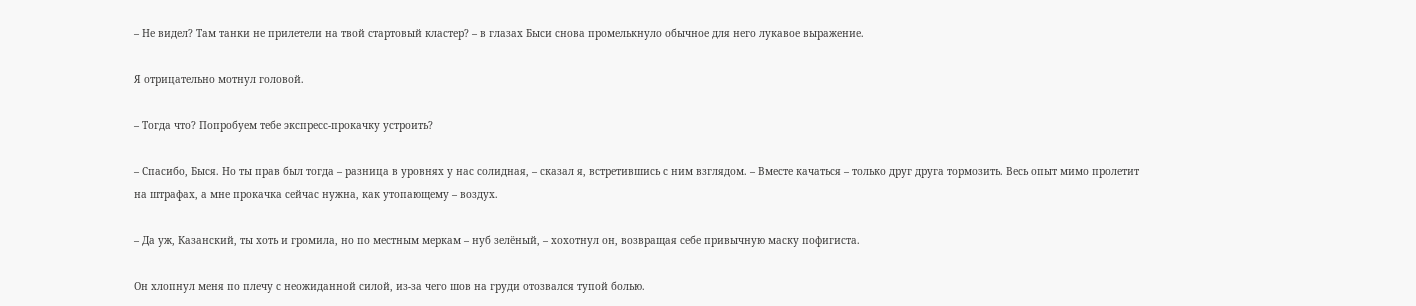– Не видел? Там танки не прилетели на твой стартовый кластер? – в глазах Быси снова промелькнуло обычное для него лукавое выражение.

Я отрицательно мотнул головой.

– Тогда что? Попробуем тебе экспресс-прокачку устроить?

– Спасибо, Быся. Но ты прав был тогда – разница в уровнях у нас солидная, – сказал я, встретившись с ним взглядом. – Вместе качаться – только друг друга тормозить. Весь опыт мимо пролетит на штрафах, а мне прокачка сейчас нужна, как утопающему – воздух.

– Да уж, Казанский, ты хоть и громила, но по местным меркам – нуб зелёный, – хохотнул он, возвращая себе привычную маску пофигиста.

Он хлопнул меня по плечу с неожиданной силой, из-за чего шов на груди отозвался тупой болью.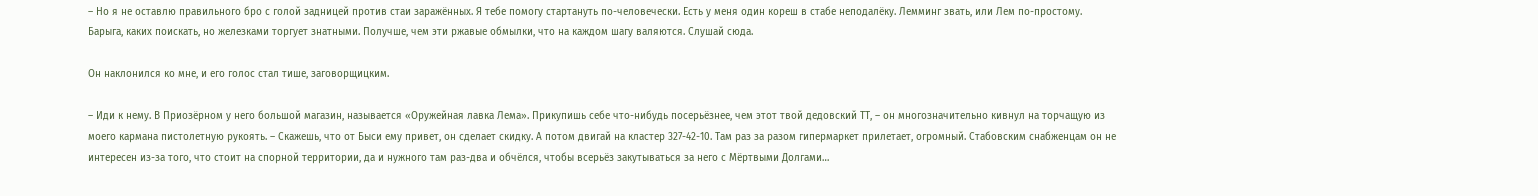– Но я не оставлю правильного бро с голой задницей против стаи заражённых. Я тебе помогу стартануть по-человечески. Есть у меня один кореш в стабе неподалёку. Лемминг звать, или Лем по-простому. Барыга, каких поискать, но железками торгует знатными. Получше, чем эти ржавые обмылки, что на каждом шагу валяются. Слушай сюда.

Он наклонился ко мне, и его голос стал тише, заговорщицким.

– Иди к нему. В Приозёрном у него большой магазин, называется «Оружейная лавка Лема». Прикупишь себе что-нибудь посерьёзнее, чем этот твой дедовский ТТ, – он многозначительно кивнул на торчащую из моего кармана пистолетную рукоять. – Скажешь, что от Быси ему привет, он сделает скидку. А потом двигай на кластер 327-42-10. Там раз за разом гипермаркет прилетает, огромный. Стабовским снабженцам он не интересен из-за того, что стоит на спорной территории, да и нужного там раз-два и обчёлся, чтобы всерьёз закутываться за него с Мёртвыми Долгами…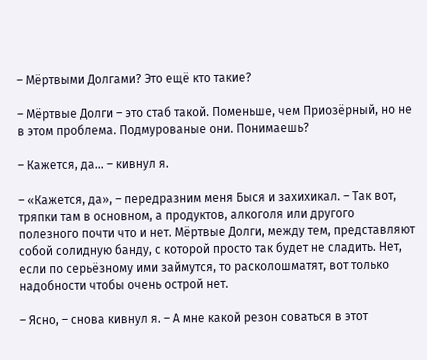– Мёртвыми Долгами? Это ещё кто такие?

– Мёртвые Долги – это стаб такой. Поменьше, чем Приозёрный, но не в этом проблема. Подмурованые они. Понимаешь?

– Кажется, да… – кивнул я.

– «Кажется, да», – передразним меня Быся и захихикал. – Так вот, тряпки там в основном, а продуктов, алкоголя или другого полезного почти что и нет. Мёртвые Долги, между тем, представляют собой солидную банду, с которой просто так будет не сладить. Нет, если по серьёзному ими займутся, то расколошматят, вот только надобности чтобы очень острой нет.

– Ясно, – снова кивнул я. – А мне какой резон соваться в этот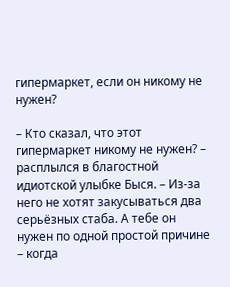гипермаркет, если он никому не нужен?

– Кто сказал, что этот гипермаркет никому не нужен? – расплылся в благостной идиотской улыбке Быся. – Из-за него не хотят закусываться два серьёзных стаба. А тебе он нужен по одной простой причине – когда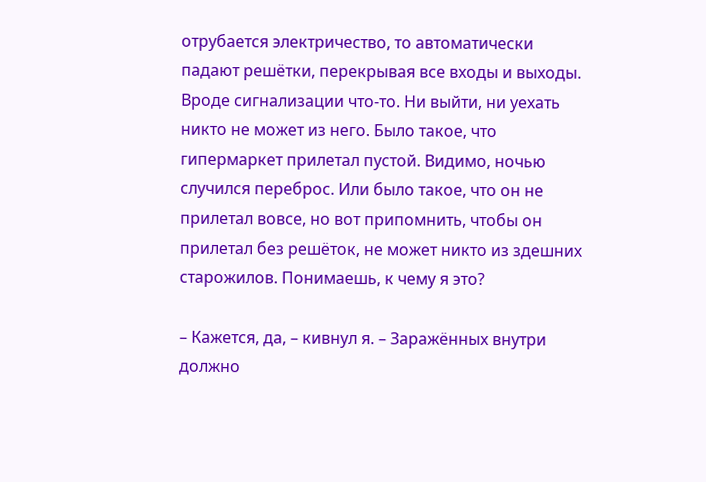отрубается электричество, то автоматически падают решётки, перекрывая все входы и выходы. Вроде сигнализации что-то. Ни выйти, ни уехать никто не может из него. Было такое, что гипермаркет прилетал пустой. Видимо, ночью случился переброс. Или было такое, что он не прилетал вовсе, но вот припомнить, чтобы он прилетал без решёток, не может никто из здешних старожилов. Понимаешь, к чему я это?

– Кажется, да, – кивнул я. – Заражённых внутри должно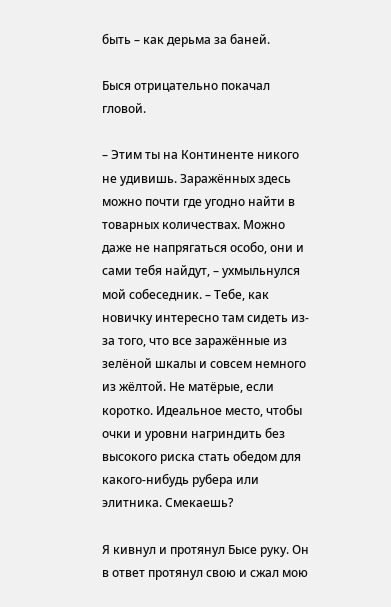быть – как дерьма за баней.

Быся отрицательно покачал гловой.

– Этим ты на Континенте никого не удивишь. Заражённых здесь можно почти где угодно найти в товарных количествах. Можно даже не напрягаться особо, они и сами тебя найдут, – ухмыльнулся мой собеседник. – Тебе, как новичку интересно там сидеть из-за того, что все заражённые из зелёной шкалы и совсем немного из жёлтой. Не матёрые, если коротко. Идеальное место, чтобы очки и уровни нагриндить без высокого риска стать обедом для какого-нибудь рубера или элитника. Смекаешь?

Я кивнул и протянул Бысе руку. Он в ответ протянул свою и сжал мою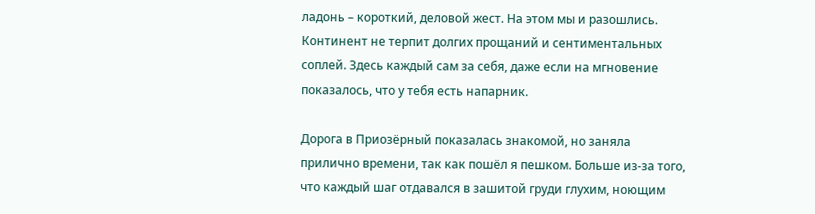ладонь – короткий, деловой жест. На этом мы и разошлись. Континент не терпит долгих прощаний и сентиментальных соплей. Здесь каждый сам за себя, даже если на мгновение показалось, что у тебя есть напарник.

Дорога в Приозёрный показалась знакомой, но заняла прилично времени, так как пошёл я пешком. Больше из-за того, что каждый шаг отдавался в зашитой груди глухим, ноющим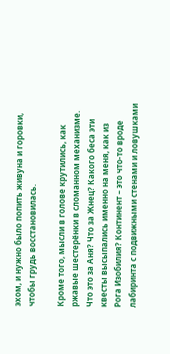эхом, и нужно было попить живуна и горовки, чтобы грудь восстановилась.

Кроме того, мысли в голове крутились, как ржавые шестерёнки в сломанном механизме. Что это за Аня? Что за Жнец? Какого беса эти квесты высыпались именно на меня, как из Рога Изобилия? Континент – это что-то вроде лабиринта с подвижными стенами и ловушками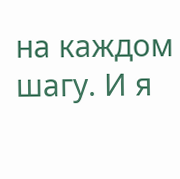на каждом шагу. И я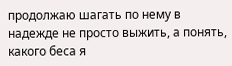продолжаю шагать по нему в надежде не просто выжить, а понять, какого беса я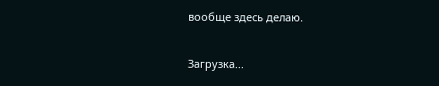вообще здесь делаю.

Загрузка...